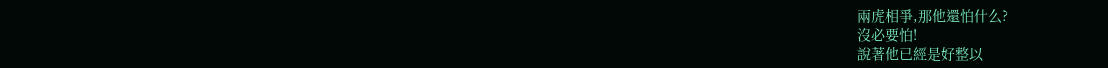兩虎相爭,那他還怕什么?
沒必要怕!
說著他已經是好整以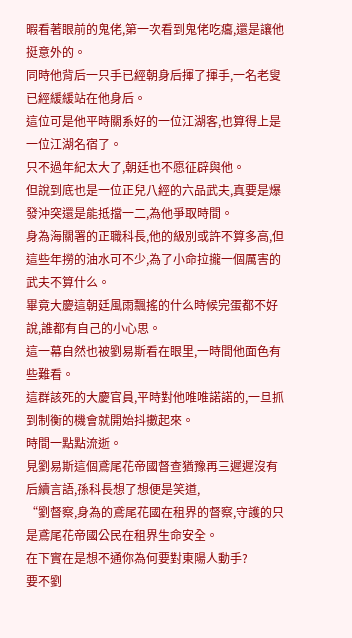暇看著眼前的鬼佬,第一次看到鬼佬吃癟,還是讓他挺意外的。
同時他背后一只手已經朝身后揮了揮手,一名老叟已經緩緩站在他身后。
這位可是他平時關系好的一位江湖客,也算得上是一位江湖名宿了。
只不過年紀太大了,朝廷也不愿征辟與他。
但說到底也是一位正兒八經的六品武夫,真要是爆發沖突還是能抵擋一二,為他爭取時間。
身為海關署的正職科長,他的級別或許不算多高,但這些年撈的油水可不少,為了小命拉攏一個厲害的武夫不算什么。
畢竟大慶這朝廷風雨飄搖的什么時候完蛋都不好說,誰都有自己的小心思。
這一幕自然也被劉易斯看在眼里,一時間他面色有些難看。
這群該死的大慶官員,平時對他唯唯諾諾的,一旦抓到制衡的機會就開始抖擻起來。
時間一點點流逝。
見劉易斯這個鳶尾花帝國督查猶豫再三遲遲沒有后續言語,孫科長想了想便是笑道,
“劉督察,身為的鳶尾花國在租界的督察,守護的只是鳶尾花帝國公民在租界生命安全。
在下實在是想不通你為何要對東陽人動手?
要不劉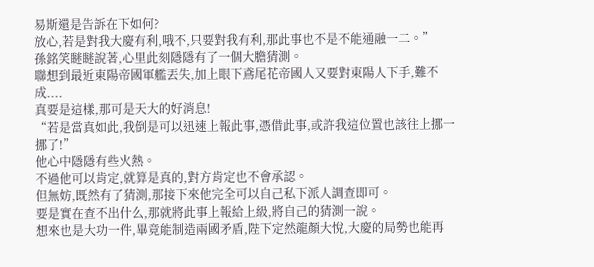易斯還是告訴在下如何?
放心,若是對我大慶有利,哦不,只要對我有利,那此事也不是不能通融一二。”
孫銘笑瞇瞇說著,心里此刻隱隱有了一個大膽猜測。
聯想到最近東陽帝國軍艦丟失,加上眼下鳶尾花帝國人又要對東陽人下手,難不成....
真要是這樣,那可是天大的好消息!
“若是當真如此,我倒是可以迅速上報此事,憑借此事,或許我這位置也該往上挪一挪了!”
他心中隱隱有些火熱。
不過他可以肯定,就算是真的,對方肯定也不會承認。
但無妨,既然有了猜測,那接下來他完全可以自己私下派人調查即可。
要是實在查不出什么,那就將此事上報給上級,將自己的猜測一說。
想來也是大功一件,畢竟能制造兩國矛盾,陛下定然龍顏大悅,大慶的局勢也能再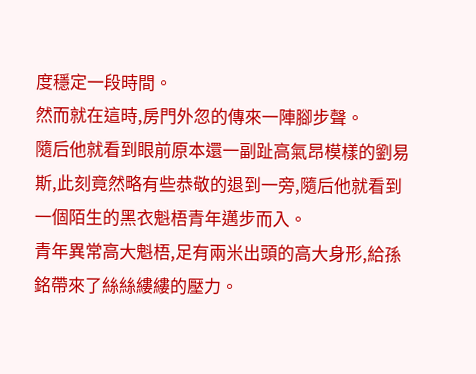度穩定一段時間。
然而就在這時,房門外忽的傳來一陣腳步聲。
隨后他就看到眼前原本還一副趾高氣昂模樣的劉易斯,此刻竟然略有些恭敬的退到一旁,隨后他就看到一個陌生的黑衣魁梧青年邁步而入。
青年異常高大魁梧,足有兩米出頭的高大身形,給孫銘帶來了絲絲縷縷的壓力。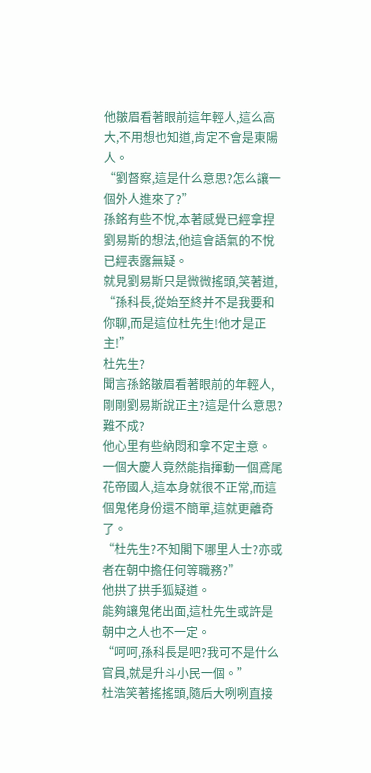他皺眉看著眼前這年輕人,這么高大,不用想也知道,肯定不會是東陽人。
“劉督察,這是什么意思?怎么讓一個外人進來了?”
孫銘有些不悅,本著感覺已經拿捏劉易斯的想法,他這會語氣的不悅已經表露無疑。
就見劉易斯只是微微搖頭,笑著道,
“孫科長,從始至終并不是我要和你聊,而是這位杜先生!他才是正主!”
杜先生?
聞言孫銘皺眉看著眼前的年輕人,剛剛劉易斯說正主?這是什么意思?
難不成?
他心里有些納悶和拿不定主意。
一個大慶人竟然能指揮動一個鳶尾花帝國人,這本身就很不正常,而這個鬼佬身份還不簡單,這就更離奇了。
“杜先生?不知閣下哪里人士?亦或者在朝中擔任何等職務?”
他拱了拱手狐疑道。
能夠讓鬼佬出面,這杜先生或許是朝中之人也不一定。
“呵呵,孫科長是吧?我可不是什么官員,就是升斗小民一個。”
杜浩笑著搖搖頭,隨后大咧咧直接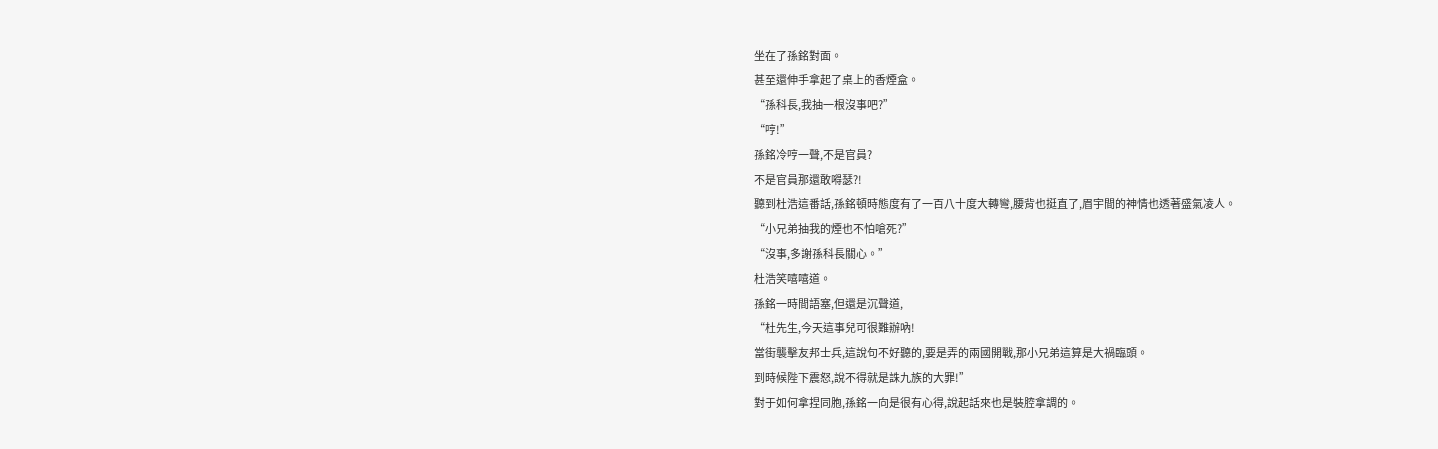坐在了孫銘對面。
甚至還伸手拿起了桌上的香煙盒。
“孫科長,我抽一根沒事吧?”
“哼!”
孫銘冷哼一聲,不是官員?
不是官員那還敢嘚瑟?!
聽到杜浩這番話,孫銘頓時態度有了一百八十度大轉彎,腰背也挺直了,眉宇間的神情也透著盛氣凌人。
“小兄弟抽我的煙也不怕嗆死?”
“沒事,多謝孫科長關心。”
杜浩笑嘻嘻道。
孫銘一時間語塞,但還是沉聲道,
“杜先生,今天這事兒可很難辦吶!
當街襲擊友邦士兵,這說句不好聽的,要是弄的兩國開戰,那小兄弟這算是大禍臨頭。
到時候陛下震怒,說不得就是誅九族的大罪!”
對于如何拿捏同胞,孫銘一向是很有心得,說起話來也是裝腔拿調的。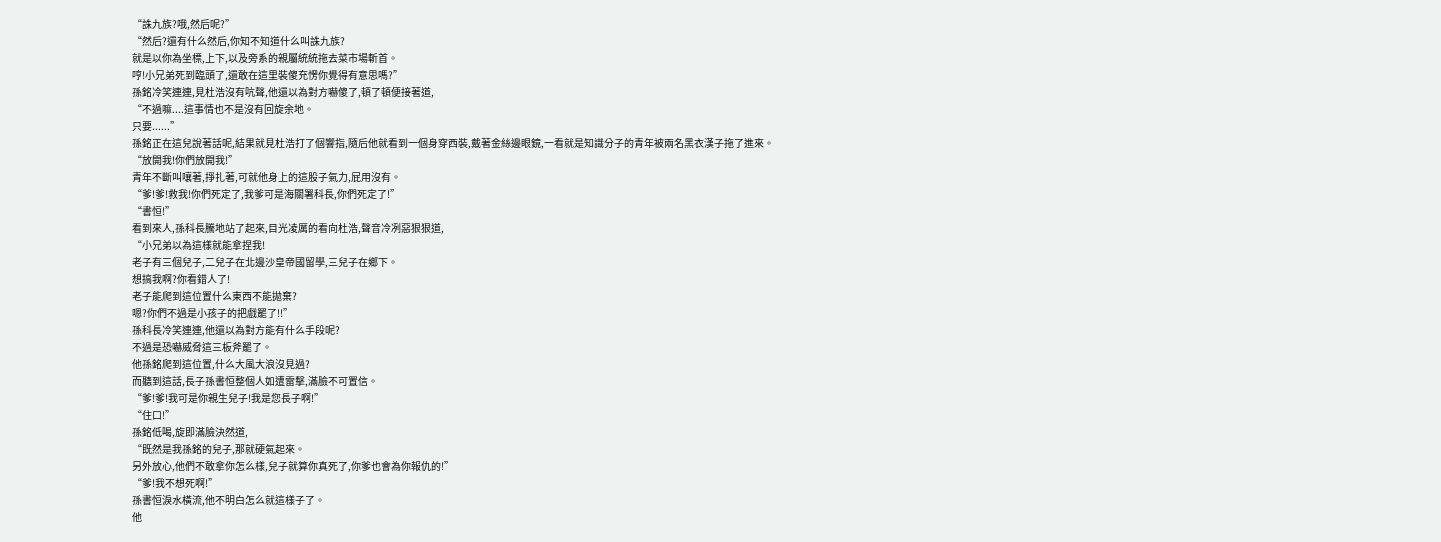“誅九族?哦,然后呢?”
“然后?還有什么然后,你知不知道什么叫誅九族?
就是以你為坐標,上下,以及旁系的親屬統統拖去菜市場斬首。
哼!小兄弟死到臨頭了,還敢在這里裝傻充愣你覺得有意思嗎?”
孫銘冷笑連連,見杜浩沒有吭聲,他還以為對方嚇傻了,頓了頓便接著道,
“不過嘛....這事情也不是沒有回旋余地。
只要......”
孫銘正在這兒說著話呢,結果就見杜浩打了個響指,隨后他就看到一個身穿西裝,戴著金絲邊眼鏡,一看就是知識分子的青年被兩名黑衣漢子拖了進來。
“放開我!你們放開我!”
青年不斷叫嚷著,掙扎著,可就他身上的這股子氣力,屁用沒有。
“爹!爹!救我!你們死定了,我爹可是海關署科長,你們死定了!”
“書恒!”
看到來人,孫科長騰地站了起來,目光凌厲的看向杜浩,聲音冷冽惡狠狠道,
“小兄弟以為這樣就能拿捏我!
老子有三個兒子,二兒子在北邊沙皇帝國留學,三兒子在鄉下。
想搞我啊?你看錯人了!
老子能爬到這位置什么東西不能拋棄?
嗯?你們不過是小孩子的把戲罷了!!”
孫科長冷笑連連,他還以為對方能有什么手段呢?
不過是恐嚇威脅這三板斧罷了。
他孫銘爬到這位置,什么大風大浪沒見過?
而聽到這話,長子孫書恒整個人如遭雷擊,滿臉不可置信。
“爹!爹!我可是你親生兒子!我是您長子啊!”
“住口!”
孫銘低喝,旋即滿臉決然道,
“既然是我孫銘的兒子,那就硬氣起來。
另外放心,他們不敢拿你怎么樣,兒子就算你真死了,你爹也會為你報仇的!”
“爹!我不想死啊!”
孫書恒淚水橫流,他不明白怎么就這樣子了。
他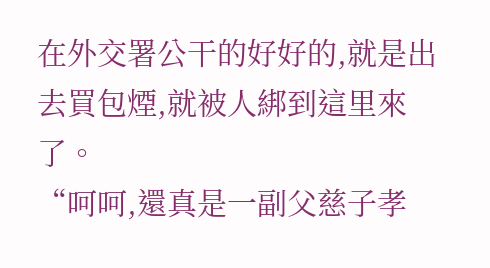在外交署公干的好好的,就是出去買包煙,就被人綁到這里來了。
“呵呵,還真是一副父慈子孝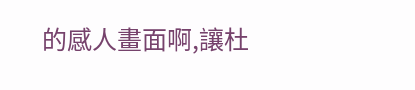的感人畫面啊,讓杜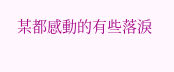某都感動的有些落淚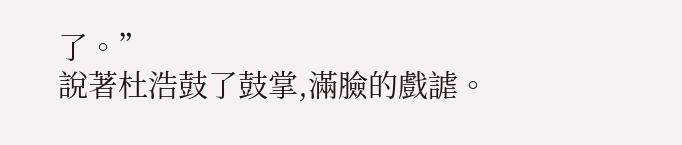了。”
說著杜浩鼓了鼓掌,滿臉的戲謔。